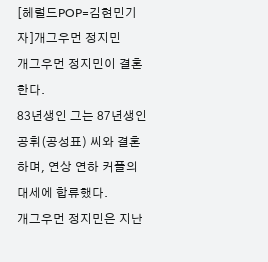[헤럴드POP=김현민기자]개그우먼 정지민
개그우먼 정지민이 결혼한다.
83년생인 그는 87년생인 공휘(공성표) 씨와 결혼하며, 연상 연하 커플의 대세에 합류했다.
개그우먼 정지민은 지난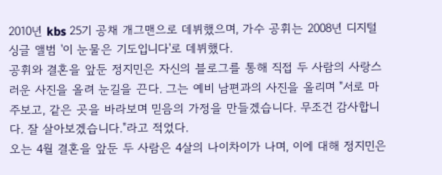2010년 kbs 25기 공채 개그맨으로 데뷔했으며, 가수 공휘는 2008년 디지털 싱글 앨범 '이 눈물은 기도입니다'로 데뷔했다.
공휘와 결혼을 앞둔 정지민은 자신의 블로그를 통해 직접 두 사람의 사랑스러운 사진을 올려 눈길을 끈다. 그는 예비 남편과의 사진을 올리며 "서로 마주보고, 같은 곳을 바라보며 믿음의 가정을 만들겠습니다. 무조건 감사합니다. 잘 살아보겠습니다."라고 적었다.
오는 4월 결혼을 앞둔 두 사람은 4살의 나이차이가 나며, 이에 대해 정지민은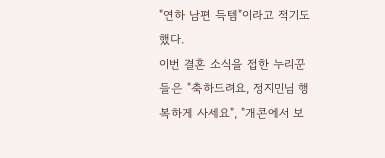"연하 남편 득템"이라고 적기도 했다.
이번 결혼 소식을 접한 누리꾼들은 "축하드려요, 정지민님 행복하게 사세요", "개콘에서 보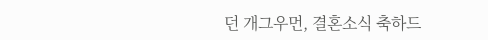던 개그우먼, 결혼소식 축하드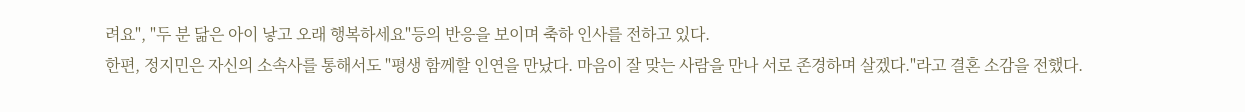려요", "두 분 닮은 아이 낳고 오래 행복하세요"등의 반응을 보이며 축하 인사를 전하고 있다.
한편, 정지민은 자신의 소속사를 통해서도 "평생 함께할 인연을 만났다. 마음이 잘 맞는 사람을 만나 서로 존경하며 살겠다."라고 결혼 소감을 전했다.